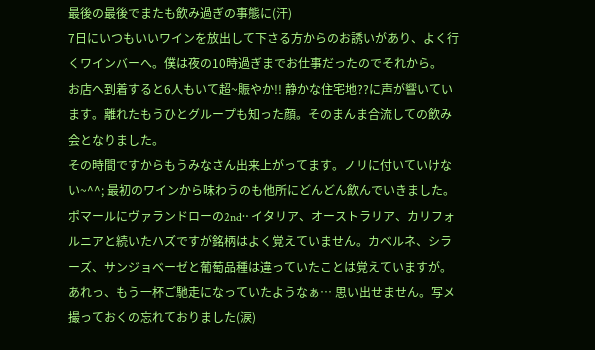最後の最後でまたも飲み過ぎの事態に(汗)
7日にいつもいいワインを放出して下さる方からのお誘いがあり、よく行くワインバーへ。僕は夜の10時過ぎまでお仕事だったのでそれから。
お店へ到着すると6人もいて超~賑やか!! 静かな住宅地??に声が響いています。離れたもうひとグループも知った顔。そのまんま合流しての飲み会となりました。
その時間ですからもうみなさん出来上がってます。ノリに付いていけない~^^; 最初のワインから味わうのも他所にどんどん飲んでいきました。ポマールにヴァランドローの2nd‥ イタリア、オーストラリア、カリフォルニアと続いたハズですが銘柄はよく覚えていません。カベルネ、シラーズ、サンジョベーゼと葡萄品種は違っていたことは覚えていますが。あれっ、もう一杯ご馳走になっていたようなぁ… 思い出せません。写メ撮っておくの忘れておりました(涙)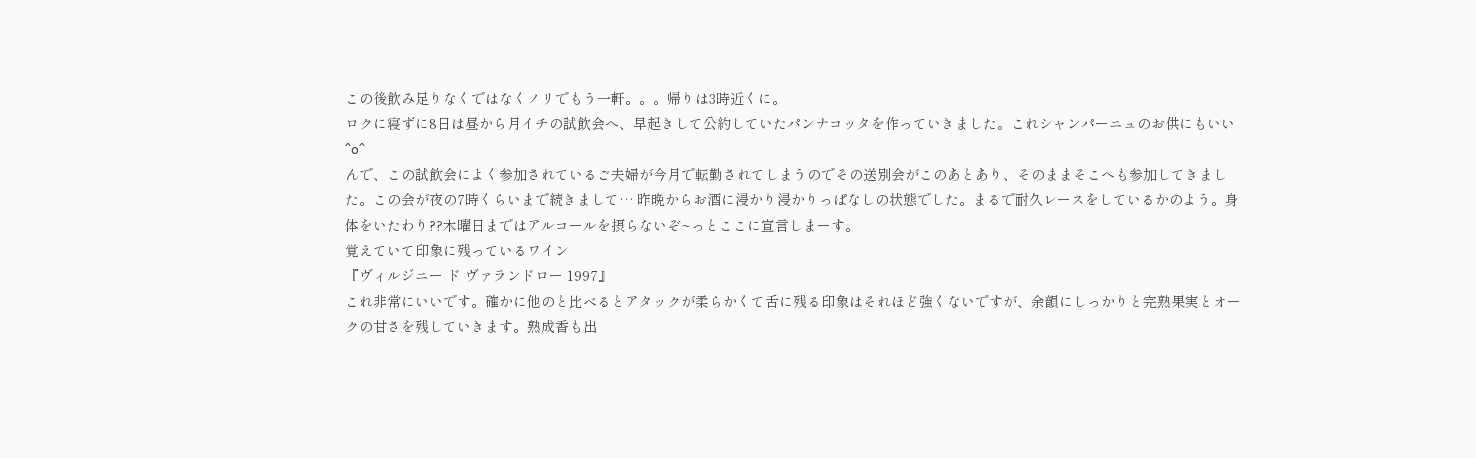この後飲み足りなくではなくノリでもう一軒。。。帰りは3時近くに。
ロクに寝ずに8日は昼から月イチの試飲会へ、早起きして公約していたパンナコッタを作っていきました。これシャンパーニュのお供にもいい ^o^
んで、この試飲会によく参加されているご夫婦が今月で転勤されてしまうのでその送別会がこのあとあり、そのままそこへも参加してきました。この会が夜の7時くらいまで続きまして… 昨晩からお酒に浸かり浸かりっぱなしの状態でした。まるで耐久レースをしているかのよう。身体をいたわり??木曜日まではアルコールを摂らないぞ~っとここに宣言しまーす。
覚えていて印象に残っているワイン
『ヴィルジニー ド ヴァランドロー 1997』
これ非常にいいです。確かに他のと比べるとアタックが柔らかくて舌に残る印象はそれほど強くないですが、余韻にしっかりと完熟果実とオークの甘さを残していきます。熟成香も出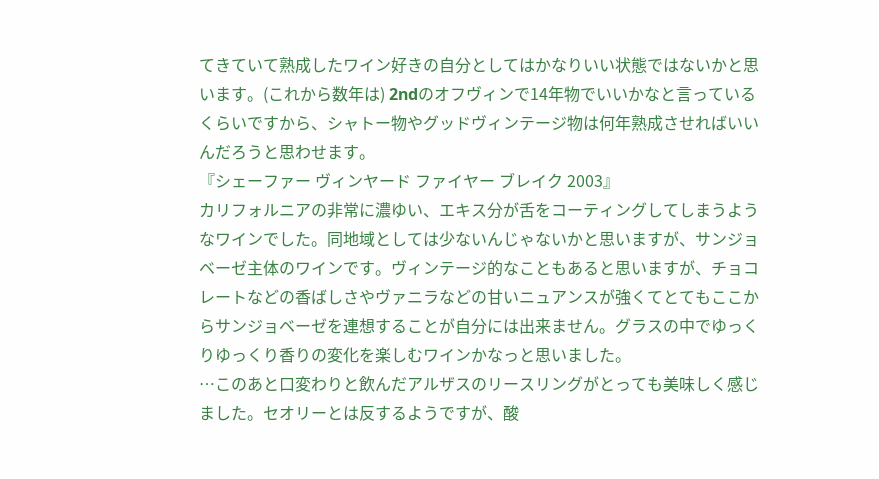てきていて熟成したワイン好きの自分としてはかなりいい状態ではないかと思います。(これから数年は) 2ndのオフヴィンで14年物でいいかなと言っているくらいですから、シャトー物やグッドヴィンテージ物は何年熟成させればいいんだろうと思わせます。
『シェーファー ヴィンヤード ファイヤー ブレイク 2003』
カリフォルニアの非常に濃ゆい、エキス分が舌をコーティングしてしまうようなワインでした。同地域としては少ないんじゃないかと思いますが、サンジョベーゼ主体のワインです。ヴィンテージ的なこともあると思いますが、チョコレートなどの香ばしさやヴァニラなどの甘いニュアンスが強くてとてもここからサンジョベーゼを連想することが自分には出来ません。グラスの中でゆっくりゆっくり香りの変化を楽しむワインかなっと思いました。
…このあと口変わりと飲んだアルザスのリースリングがとっても美味しく感じました。セオリーとは反するようですが、酸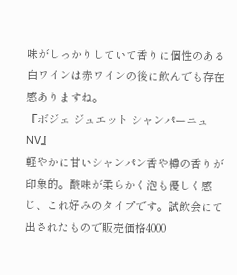味がしっかりしていて香りに個性のある白ワインは赤ワインの後に飲んでも存在感ありますね。
『ボジェ ジュエット シャンパーニュ NV』
軽やかに甘いシャンパン香や樽の香りが印象的。酸味が柔らかく泡も優しく感じ、これ好みのタイプです。試飲会にて出されたもので販売価格4000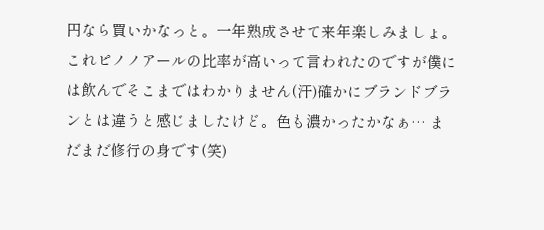円なら買いかなっと。一年熟成させて来年楽しみましょ。
これピノノアールの比率が高いって言われたのですが僕には飲んでそこまではわかりません(汗)確かにブランドブランとは違うと感じましたけど。色も濃かったかなぁ… まだまだ修行の身です(笑)